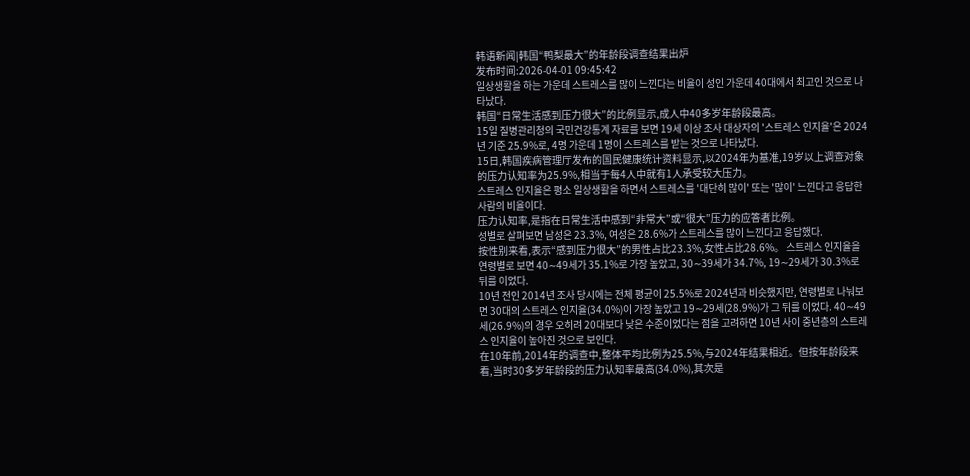韩语新闻|韩国“鸭梨最大”的年龄段调查结果出炉
发布时间:2026-04-01 09:45:42
일상생활을 하는 가운데 스트레스를 많이 느낀다는 비율이 성인 가운데 40대에서 최고인 것으로 나타났다.
韩国“日常生活感到压力很大”的比例显示,成人中40多岁年龄段最高。
15일 질병관리청의 국민건강통계 자료를 보면 19세 이상 조사 대상자의 '스트레스 인지율'은 2024년 기준 25.9%로, 4명 가운데 1명이 스트레스를 받는 것으로 나타났다.
15日,韩国疾病管理厅发布的国民健康统计资料显示,以2024年为基准,19岁以上调查对象的压力认知率为25.9%,相当于每4人中就有1人承受较大压力。
스트레스 인지율은 평소 일상생활을 하면서 스트레스를 '대단히 많이' 또는 '많이' 느낀다고 응답한 사람의 비율이다.
压力认知率,是指在日常生活中感到“非常大”或“很大”压力的应答者比例。
성별로 살펴보면 남성은 23.3%, 여성은 28.6%가 스트레스를 많이 느낀다고 응답했다.
按性别来看,表示“感到压力很大”的男性占比23.3%,女性占比28.6%。 스트레스 인지율을 연령별로 보면 40∼49세가 35.1%로 가장 높았고, 30∼39세가 34.7%, 19∼29세가 30.3%로 뒤를 이었다.
10년 전인 2014년 조사 당시에는 전체 평균이 25.5%로 2024년과 비슷했지만, 연령별로 나눠보면 30대의 스트레스 인지율(34.0%)이 가장 높았고 19∼29세(28.9%)가 그 뒤를 이었다. 40∼49세(26.9%)의 경우 오히려 20대보다 낮은 수준이었다는 점을 고려하면 10년 사이 중년층의 스트레스 인지율이 높아진 것으로 보인다.
在10年前,2014年的调查中,整体平均比例为25.5%,与2024年结果相近。但按年龄段来看,当时30多岁年龄段的压力认知率最高(34.0%),其次是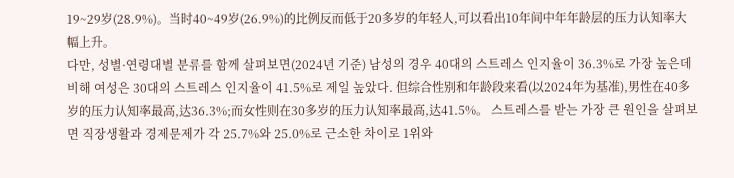19~29岁(28.9%)。当时40~49岁(26.9%)的比例反而低于20多岁的年轻人,可以看出10年间中年年龄层的压力认知率大幅上升。
다만, 성별·연령대별 분류를 함께 살펴보면(2024년 기준) 남성의 경우 40대의 스트레스 인지율이 36.3%로 가장 높은데 비해 여성은 30대의 스트레스 인지율이 41.5%로 제일 높았다. 但综合性别和年龄段来看(以2024年为基准),男性在40多岁的压力认知率最高,达36.3%;而女性则在30多岁的压力认知率最高,达41.5%。 스트레스를 받는 가장 큰 원인을 살펴보면 직장생활과 경제문제가 각 25.7%와 25.0%로 근소한 차이로 1위와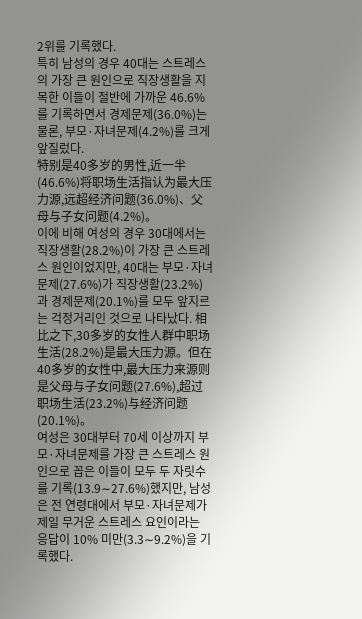2위를 기록했다.
특히 남성의 경우 40대는 스트레스의 가장 큰 원인으로 직장생활을 지목한 이들이 절반에 가까운 46.6%를 기록하면서 경제문제(36.0%)는 물론, 부모·자녀문제(4.2%)를 크게 앞질렀다.
特别是40多岁的男性,近一半(46.6%)将职场生活指认为最大压力源,远超经济问题(36.0%)、父母与子女问题(4.2%)。
이에 비해 여성의 경우 30대에서는 직장생활(28.2%)이 가장 큰 스트레스 원인이었지만, 40대는 부모·자녀문제(27.6%)가 직장생활(23.2%)과 경제문제(20.1%)를 모두 앞지르는 걱정거리인 것으로 나타났다. 相比之下,30多岁的女性人群中职场生活(28.2%)是最大压力源。但在40多岁的女性中,最大压力来源则是父母与子女问题(27.6%),超过职场生活(23.2%)与经济问题(20.1%)。
여성은 30대부터 70세 이상까지 부모·자녀문제를 가장 큰 스트레스 원인으로 꼽은 이들이 모두 두 자릿수를 기록(13.9∼27.6%)했지만, 남성은 전 연령대에서 부모·자녀문제가 제일 무거운 스트레스 요인이라는 응답이 10% 미만(3.3∼9.2%)을 기록했다.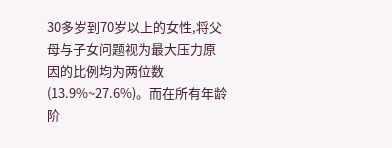30多岁到70岁以上的女性,将父母与子女问题视为最大压力原因的比例均为两位数(13.9%~27.6%)。而在所有年龄阶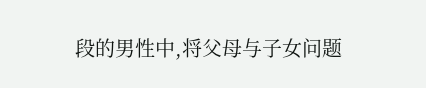段的男性中,将父母与子女问题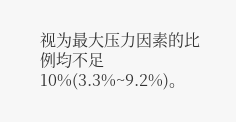视为最大压力因素的比例均不足10%(3.3%~9.2%)。